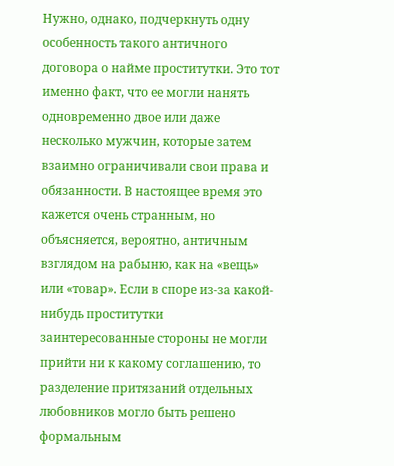Нужно, однако, подчеркнуть одну особенность такого античного договора о найме проститутки. Это тот именно факт, что ее могли нанять одновременно двое или даже несколько мужчин, которые затем взаимно ограничивали свои права и обязанности. В настоящее время это кажется очень странным, но объясняется, вероятно, античным взглядом на рабыню, как на «вещь» или «товар». Если в споре из-за какой-нибудь проститутки заинтересованные стороны не могли прийти ни к какому соглашению, то разделение притязаний отдельных любовников могло быть решено формальным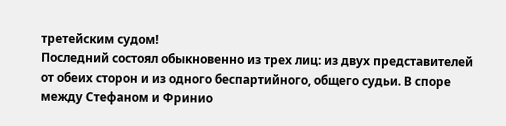третейским судом!
Последний состоял обыкновенно из трех лиц: из двух представителей от обеих сторон и из одного беспартийного, общего судьи. В споре между Стефаном и Фринио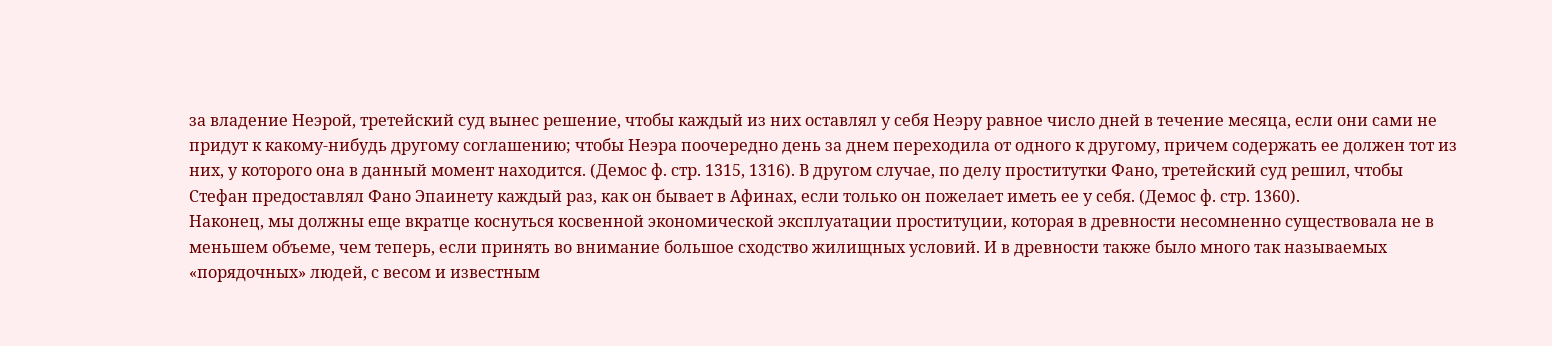за владение Неэрой, третейский суд вынес решение, чтобы каждый из них оставлял у себя Неэру равное число дней в течение месяца, если они сами не придут к какому-нибудь другому соглашению; чтобы Неэра поочередно день за днем переходила от одного к другому, причем содержать ее должен тот из них, у которого она в данный момент находится. (Демос ф. стр. 1315, 1316). В другом случае, по делу проститутки Фано, третейский суд решил, чтобы Стефан предоставлял Фано Эпаинету каждый раз, как он бывает в Афинах, если только он пожелает иметь ее у себя. (Демос ф. стр. 1360).
Наконец, мы должны еще вкратце коснуться косвенной экономической эксплуатации проституции, которая в древности несомненно существовала не в меньшем объеме, чем теперь, если принять во внимание большое сходство жилищных условий. И в древности также было много так называемых «порядочных» людей, с весом и известным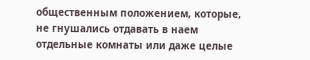общественным положением, которые, не гнушались отдавать в наем отдельные комнаты или даже целые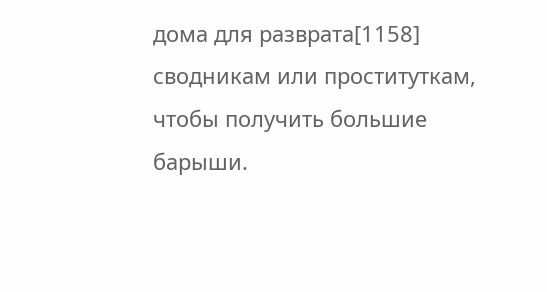дома для разврата[1158] сводникам или проституткам, чтобы получить большие барыши.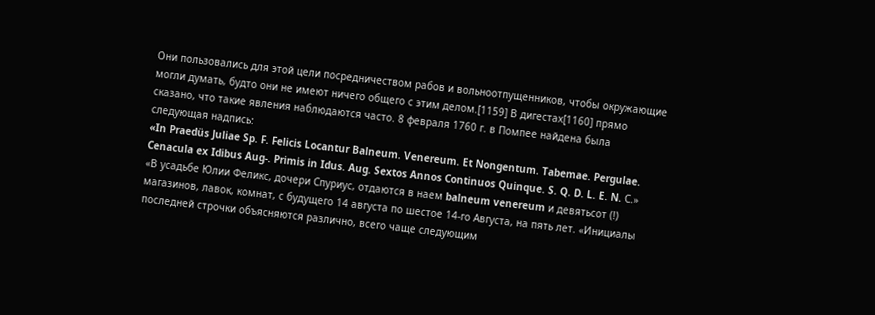Они пользовались для этой цели посредничеством рабов и вольноотпущенников, чтобы окружающие могли думать, будто они не имеют ничего общего с этим делом.[1159] В дигестах[1160] прямо сказано, что такие явления наблюдаются часто. 8 февраля 1760 г. в Помпее найдена была следующая надпись:
«In Praedüs Juliae Sp. F. Felicis Locantur Balneum. Venereum. Et Nongentum. Tabemae. Pergulae. Cenacula ex Idibus Aug-. Primis in Idus. Aug. Sextos Annos Continuos Quinque. S. Q. D. L. E. N. С.»
«В усадьбе Юлии Феликс, дочери Спуриус, отдаются в наем balneum venereum и девятьсот (!) магазинов, лавок, комнат, с будущего 14 августа по шестое 14-го Августа, на пять лет. «Инициалы последней строчки объясняются различно, всего чаще следующим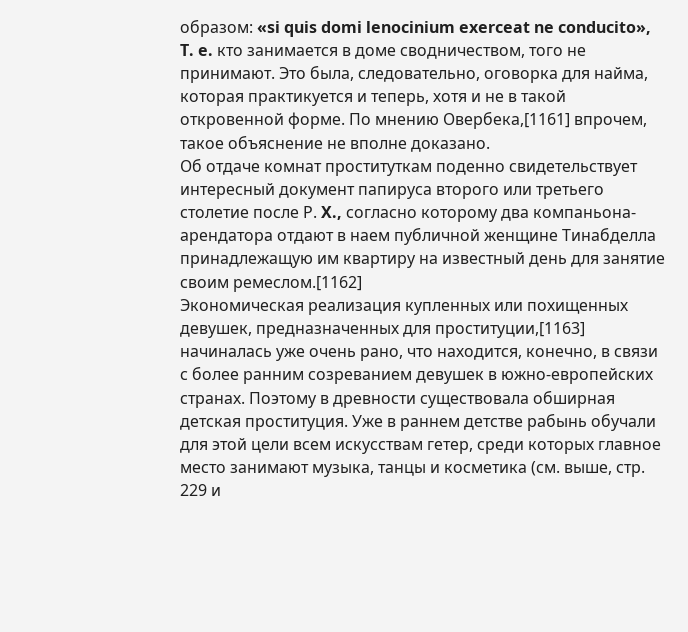образом: «si quis domi lenocinium exerceat ne conducito», T. e. кто занимается в доме сводничеством, того не принимают. Это была, следовательно, оговорка для найма, которая практикуется и теперь, хотя и не в такой откровенной форме. По мнению Овербека,[1161] впрочем, такое объяснение не вполне доказано.
Об отдаче комнат проституткам поденно свидетельствует интересный документ папируса второго или третьего столетие после Р. X., согласно которому два компаньона-арендатора отдают в наем публичной женщине Тинабделла принадлежащую им квартиру на известный день для занятие своим ремеслом.[1162]
Экономическая реализация купленных или похищенных девушек, предназначенных для проституции,[1163] начиналась уже очень рано, что находится, конечно, в связи с более ранним созреванием девушек в южно-европейских странах. Поэтому в древности существовала обширная детская проституция. Уже в раннем детстве рабынь обучали для этой цели всем искусствам гетер, среди которых главное место занимают музыка, танцы и косметика (см. выше, стр. 229 и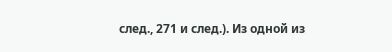след., 271 и след.). Из одной из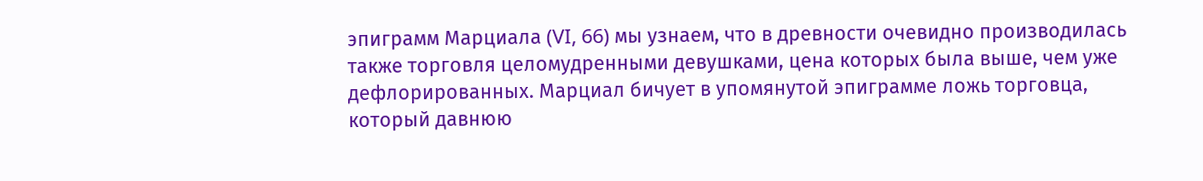эпиграмм Марциала (VI, 66) мы узнаем, что в древности очевидно производилась также торговля целомудренными девушками, цена которых была выше, чем уже дефлорированных. Марциал бичует в упомянутой эпиграмме ложь торговца, который давнюю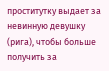проститутку выдает за невинную девушку (рига), чтобы больше получить за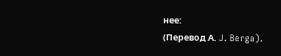нее:
(Перевод А. J. Berga).